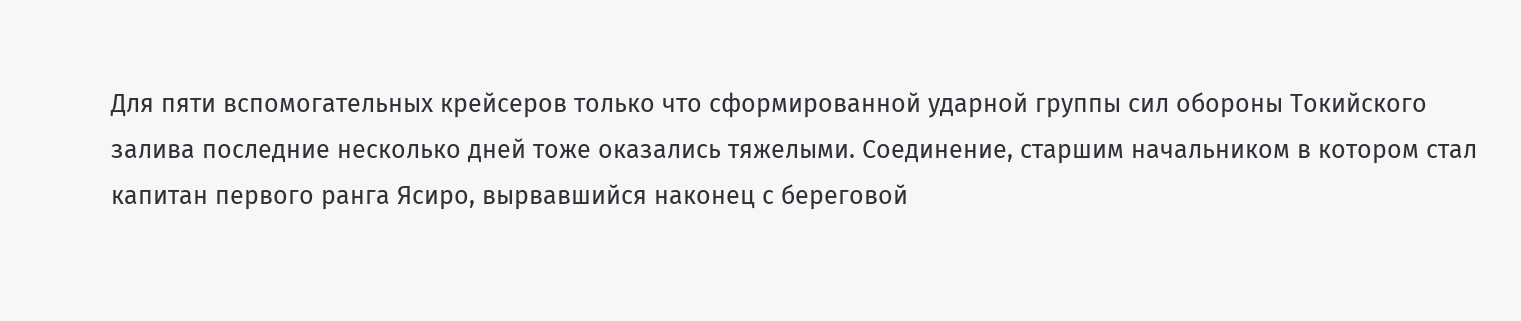Для пяти вспомогательных крейсеров только что сформированной ударной группы сил обороны Токийского залива последние несколько дней тоже оказались тяжелыми. Соединение, старшим начальником в котором стал капитан первого ранга Ясиро, вырвавшийся наконец с береговой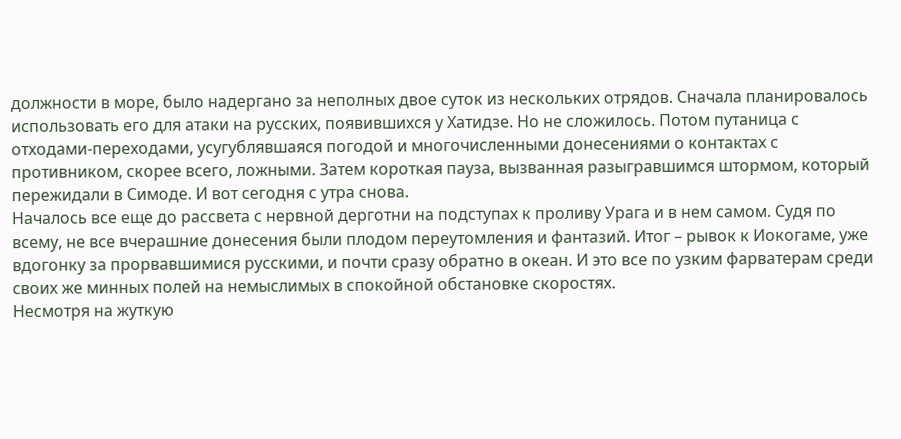должности в море, было надергано за неполных двое суток из нескольких отрядов. Сначала планировалось использовать его для атаки на русских, появившихся у Хатидзе. Но не сложилось. Потом путаница с отходами-переходами, усугублявшаяся погодой и многочисленными донесениями о контактах с противником, скорее всего, ложными. Затем короткая пауза, вызванная разыгравшимся штормом, который пережидали в Симоде. И вот сегодня с утра снова.
Началось все еще до рассвета с нервной дерготни на подступах к проливу Урага и в нем самом. Судя по всему, не все вчерашние донесения были плодом переутомления и фантазий. Итог – рывок к Иокогаме, уже вдогонку за прорвавшимися русскими, и почти сразу обратно в океан. И это все по узким фарватерам среди своих же минных полей на немыслимых в спокойной обстановке скоростях.
Несмотря на жуткую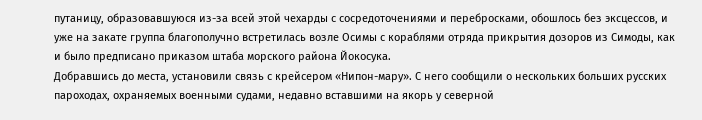путаницу, образовавшуюся из-за всей этой чехарды с сосредоточениями и перебросками, обошлось без эксцессов, и уже на закате группа благополучно встретилась возле Осимы с кораблями отряда прикрытия дозоров из Симоды, как и было предписано приказом штаба морского района Йокосука.
Добравшись до места, установили связь с крейсером «Нипон-мару». С него сообщили о нескольких больших русских пароходах, охраняемых военными судами, недавно вставшими на якорь у северной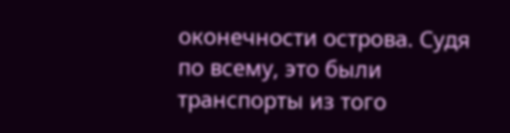оконечности острова. Судя по всему, это были транспорты из того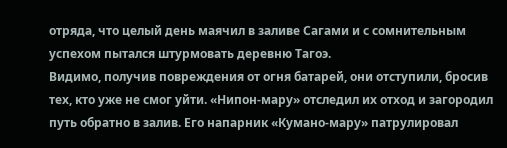отряда, что целый день маячил в заливе Сагами и с сомнительным успехом пытался штурмовать деревню Тагоэ.
Видимо, получив повреждения от огня батарей, они отступили, бросив тех, кто уже не смог уйти. «Нипон-мару» отследил их отход и загородил путь обратно в залив. Его напарник «Кумано-мару» патрулировал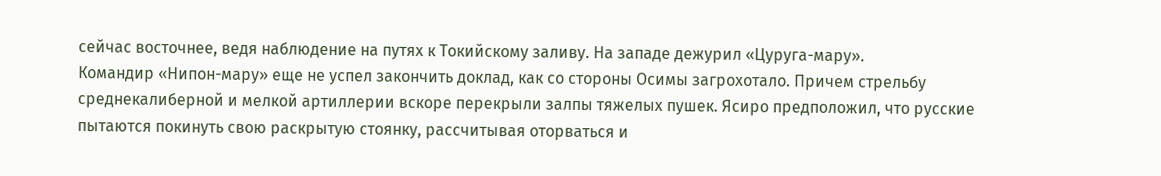сейчас восточнее, ведя наблюдение на путях к Токийскому заливу. На западе дежурил «Цуруга-мару».
Командир «Нипон-мару» еще не успел закончить доклад, как со стороны Осимы загрохотало. Причем стрельбу среднекалиберной и мелкой артиллерии вскоре перекрыли залпы тяжелых пушек. Ясиро предположил, что русские пытаются покинуть свою раскрытую стоянку, рассчитывая оторваться и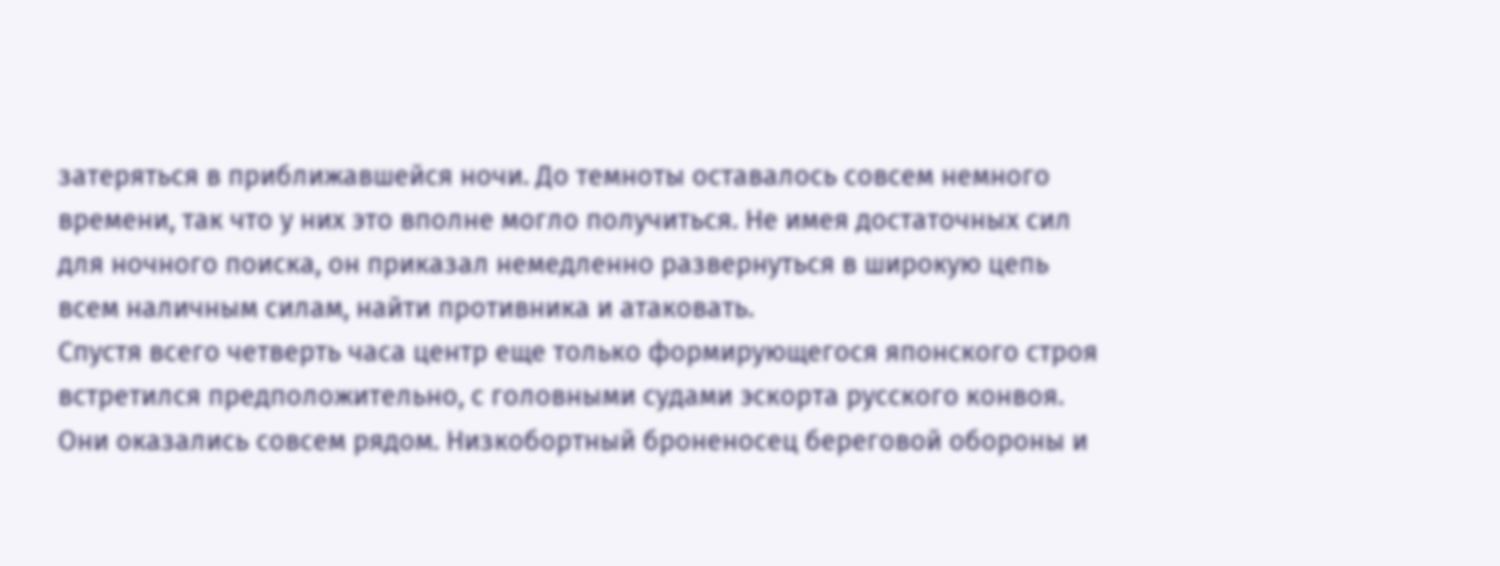затеряться в приближавшейся ночи. До темноты оставалось совсем немного времени, так что у них это вполне могло получиться. Не имея достаточных сил для ночного поиска, он приказал немедленно развернуться в широкую цепь всем наличным силам, найти противника и атаковать.
Спустя всего четверть часа центр еще только формирующегося японского строя встретился предположительно, с головными судами эскорта русского конвоя. Они оказались совсем рядом. Низкобортный броненосец береговой обороны и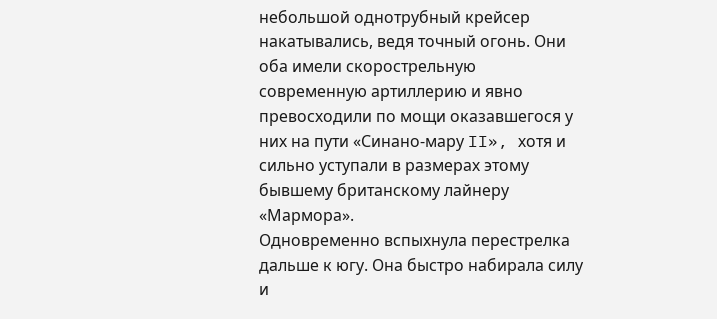небольшой однотрубный крейсер накатывались, ведя точный огонь. Они оба имели скорострельную современную артиллерию и явно превосходили по мощи оказавшегося у них на пути «Синано-мару II», хотя и сильно уступали в размерах этому бывшему британскому лайнеру «Мармора».
Одновременно вспыхнула перестрелка дальше к югу. Она быстро набирала силу и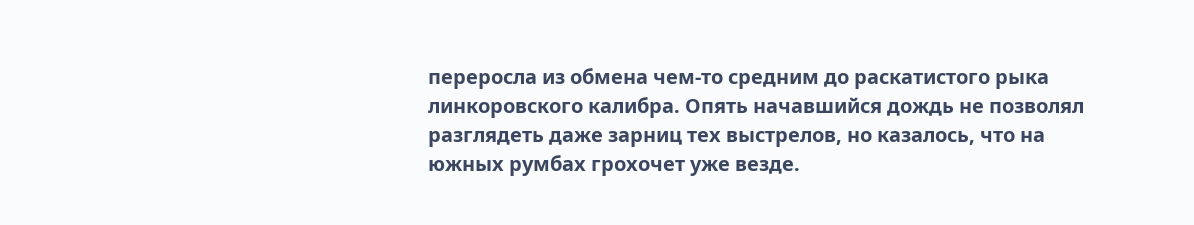переросла из обмена чем-то средним до раскатистого рыка линкоровского калибра. Опять начавшийся дождь не позволял разглядеть даже зарниц тех выстрелов, но казалось, что на южных румбах грохочет уже везде.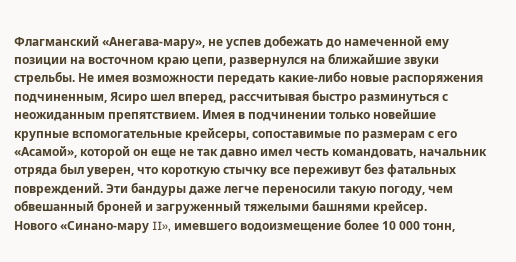Флагманский «Анегава-мару», не успев добежать до намеченной ему позиции на восточном краю цепи, развернулся на ближайшие звуки стрельбы. Не имея возможности передать какие-либо новые распоряжения подчиненным, Ясиро шел вперед, рассчитывая быстро разминуться с неожиданным препятствием. Имея в подчинении только новейшие крупные вспомогательные крейсеры, сопоставимые по размерам с его «Асамой», которой он еще не так давно имел честь командовать, начальник отряда был уверен, что короткую стычку все переживут без фатальных повреждений. Эти бандуры даже легче переносили такую погоду, чем обвешанный броней и загруженный тяжелыми башнями крейсер.
Нового «Синано-мару II», имевшего водоизмещение более 10 000 тонн,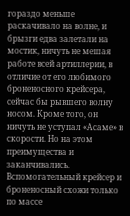гораздо меньше раскачивало на волне, и брызги едва залетали на мостик, ничуть не мешая работе всей артиллерии, в отличие от его любимого броненосного крейсера, сейчас бы рывшего волну носом. Кроме того, он ничуть не уступал «Асаме» в скорости. Но на этом преимущества и заканчивались.
Вспомогательный крейсер и броненосный схожи только по массе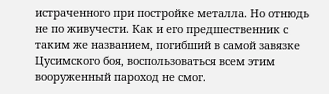истраченного при постройке металла. Но отнюдь не по живучести. Как и его предшественник с таким же названием, погибший в самой завязке Цусимского боя, воспользоваться всем этим вооруженный пароход не смог.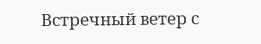Встречный ветер с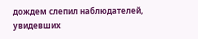дождем слепил наблюдателей, увидевших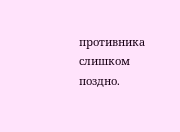противника слишком поздно.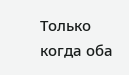Только когда оба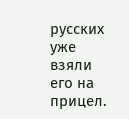русских уже взяли его на прицел.